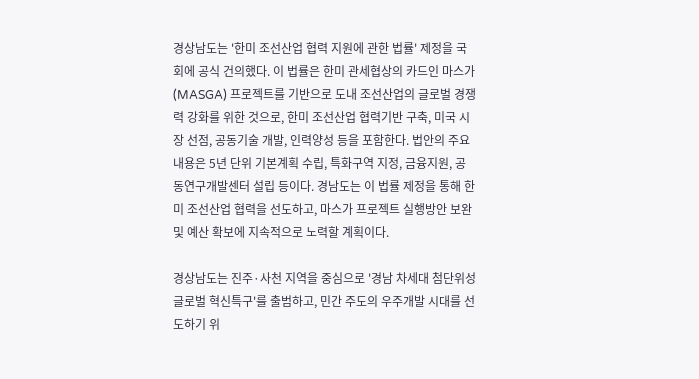경상남도는 '한미 조선산업 협력 지원에 관한 법률' 제정을 국회에 공식 건의했다. 이 법률은 한미 관세협상의 카드인 마스가(MASGA) 프로젝트를 기반으로 도내 조선산업의 글로벌 경쟁력 강화를 위한 것으로, 한미 조선산업 협력기반 구축, 미국 시장 선점, 공동기술 개발, 인력양성 등을 포함한다. 법안의 주요 내용은 5년 단위 기본계획 수립, 특화구역 지정, 금융지원, 공동연구개발센터 설립 등이다. 경남도는 이 법률 제정을 통해 한미 조선산업 협력을 선도하고, 마스가 프로젝트 실행방안 보완 및 예산 확보에 지속적으로 노력할 계획이다.

경상남도는 진주·사천 지역을 중심으로 '경남 차세대 첨단위성 글로벌 혁신특구'를 출범하고, 민간 주도의 우주개발 시대를 선도하기 위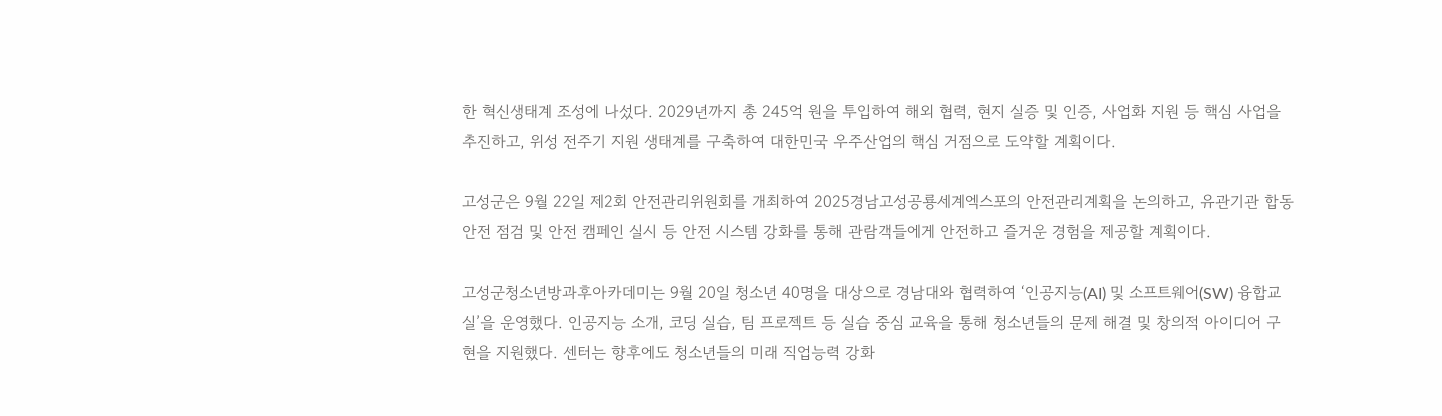한 혁신생태계 조성에 나섰다. 2029년까지 총 245억 원을 투입하여 해외 협력, 현지 실증 및 인증, 사업화 지원 등 핵심 사업을 추진하고, 위성 전주기 지원 생태계를 구축하여 대한민국 우주산업의 핵심 거점으로 도약할 계획이다.

고성군은 9월 22일 제2회 안전관리위원회를 개최하여 2025경남고성공룡세계엑스포의 안전관리계획을 논의하고, 유관기관 합동 안전 점검 및 안전 캠페인 실시 등 안전 시스템 강화를 통해 관람객들에게 안전하고 즐거운 경험을 제공할 계획이다.

고성군청소년방과후아카데미는 9월 20일 청소년 40명을 대상으로 경남대와 협력하여 ‘인공지능(AI) 및 소프트웨어(SW) 융합교실’을 운영했다. 인공지능 소개, 코딩 실습, 팀 프로젝트 등 실습 중심 교육을 통해 청소년들의 문제 해결 및 창의적 아이디어 구현을 지원했다. 센터는 향후에도 청소년들의 미래 직업능력 강화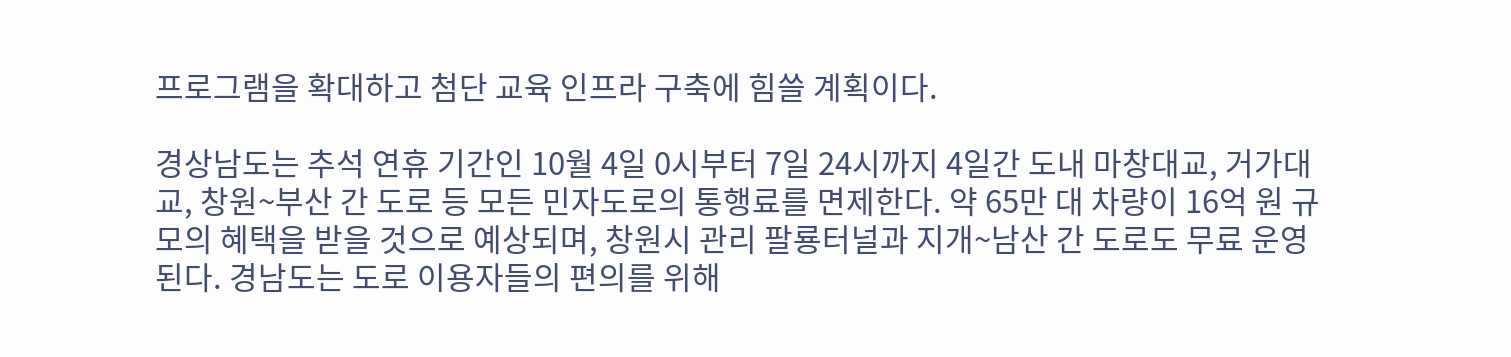프로그램을 확대하고 첨단 교육 인프라 구축에 힘쓸 계획이다.

경상남도는 추석 연휴 기간인 10월 4일 0시부터 7일 24시까지 4일간 도내 마창대교, 거가대교, 창원~부산 간 도로 등 모든 민자도로의 통행료를 면제한다. 약 65만 대 차량이 16억 원 규모의 혜택을 받을 것으로 예상되며, 창원시 관리 팔룡터널과 지개~남산 간 도로도 무료 운영된다. 경남도는 도로 이용자들의 편의를 위해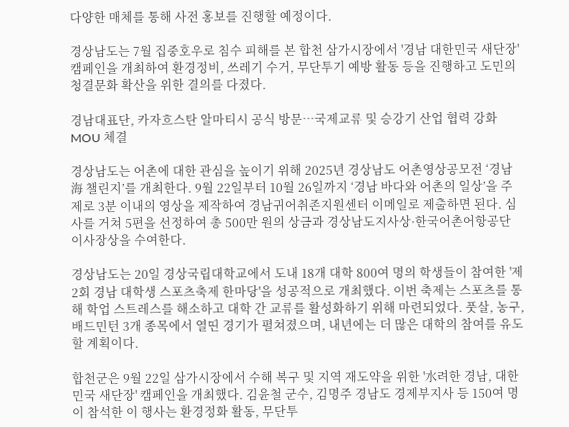다양한 매체를 통해 사전 홍보를 진행할 예정이다.

경상남도는 7월 집중호우로 침수 피해를 본 합천 삼가시장에서 '경남 대한민국 새단장' 캠페인을 개최하여 환경정비, 쓰레기 수거, 무단투기 예방 활동 등을 진행하고 도민의 청결문화 확산을 위한 결의를 다졌다.

경남대표단, 카자흐스탄 알마티시 공식 방문…국제교류 및 승강기 산업 협력 강화 MOU 체결

경상남도는 어촌에 대한 관심을 높이기 위해 2025년 경상남도 어촌영상공모전 ‘경남海 챌린지’를 개최한다. 9월 22일부터 10월 26일까지 ‘경남 바다와 어촌의 일상’을 주제로 3분 이내의 영상을 제작하여 경남귀어취존지원센터 이메일로 제출하면 된다. 심사를 거쳐 5편을 선정하여 총 500만 원의 상금과 경상남도지사상·한국어촌어항공단 이사장상을 수여한다.

경상남도는 20일 경상국립대학교에서 도내 18개 대학 800여 명의 학생들이 참여한 '제2회 경남 대학생 스포츠축제 한마당'을 성공적으로 개최했다. 이번 축제는 스포츠를 통해 학업 스트레스를 해소하고 대학 간 교류를 활성화하기 위해 마련되었다. 풋살, 농구, 배드민턴 3개 종목에서 열띤 경기가 펼쳐졌으며, 내년에는 더 많은 대학의 참여를 유도할 계획이다.

합천군은 9월 22일 삼가시장에서 수해 복구 및 지역 재도약을 위한 '水려한 경남, 대한민국 새단장' 캠페인을 개최했다. 김윤철 군수, 김명주 경남도 경제부지사 등 150여 명이 참석한 이 행사는 환경정화 활동, 무단투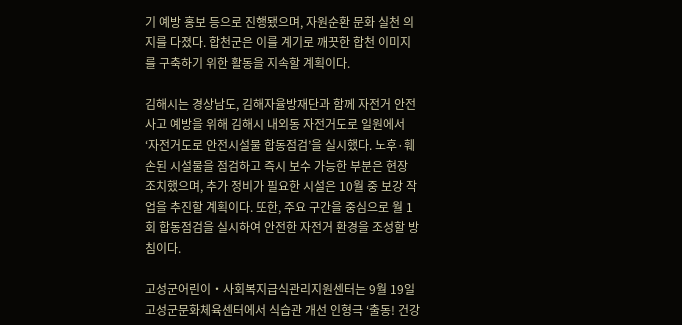기 예방 홍보 등으로 진행됐으며, 자원순환 문화 실천 의지를 다졌다. 합천군은 이를 계기로 깨끗한 합천 이미지를 구축하기 위한 활동을 지속할 계획이다.

김해시는 경상남도, 김해자율방재단과 함께 자전거 안전사고 예방을 위해 김해시 내외동 자전거도로 일원에서 ‘자전거도로 안전시설물 합동점검’을 실시했다. 노후·훼손된 시설물을 점검하고 즉시 보수 가능한 부분은 현장 조치했으며, 추가 정비가 필요한 시설은 10월 중 보강 작업을 추진할 계획이다. 또한, 주요 구간을 중심으로 월 1회 합동점검을 실시하여 안전한 자전거 환경을 조성할 방침이다.

고성군어린이‧사회복지급식관리지원센터는 9월 19일 고성군문화체육센터에서 식습관 개선 인형극 ‘출동! 건강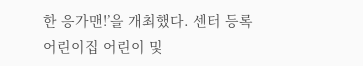한 응가맨!’을 개최했다. 센터 등록 어린이집 어린이 및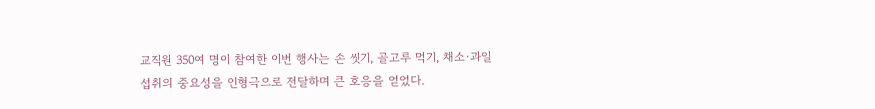교직원 350여 명이 참여한 이번 행사는 손 씻기, 골고루 먹기, 채소·과일 섭취의 중요성을 인형극으로 전달하며 큰 호응을 얻었다.